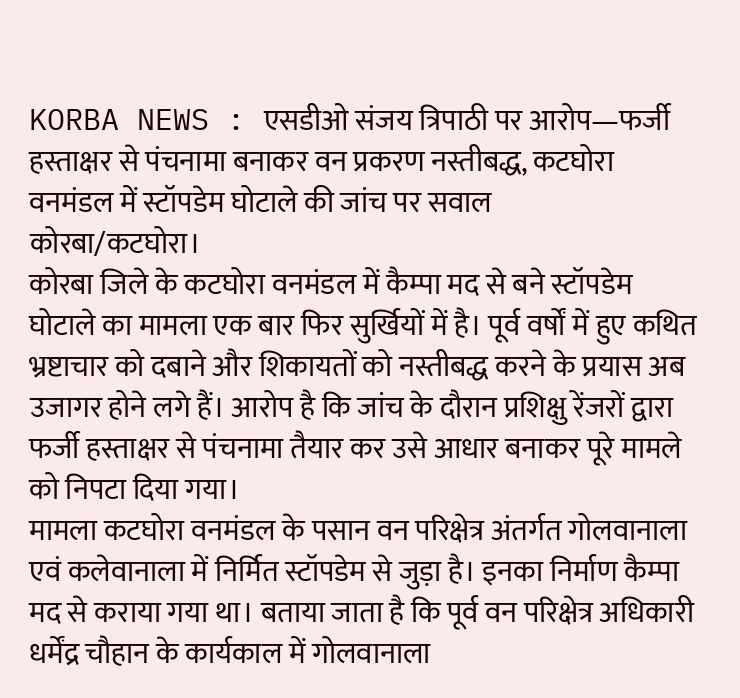KORBA NEWS : एसडीओ संजय त्रिपाठी पर आरोप—फर्जी हस्ताक्षर से पंचनामा बनाकर वन प्रकरण नस्तीबद्ध, कटघोरा वनमंडल में स्टॉपडेम घोटाले की जांच पर सवाल
कोरबा/कटघोरा।
कोरबा जिले के कटघोरा वनमंडल में कैम्पा मद से बने स्टॉपडेम घोटाले का मामला एक बार फिर सुर्खियों में है। पूर्व वर्षों में हुए कथित भ्रष्टाचार को दबाने और शिकायतों को नस्तीबद्ध करने के प्रयास अब उजागर होने लगे हैं। आरोप है कि जांच के दौरान प्रशिक्षु रेंजरों द्वारा फर्जी हस्ताक्षर से पंचनामा तैयार कर उसे आधार बनाकर पूरे मामले को निपटा दिया गया।
मामला कटघोरा वनमंडल के पसान वन परिक्षेत्र अंतर्गत गोलवानाला एवं कलेवानाला में निर्मित स्टॉपडेम से जुड़ा है। इनका निर्माण कैम्पा मद से कराया गया था। बताया जाता है कि पूर्व वन परिक्षेत्र अधिकारी धर्मेंद्र चौहान के कार्यकाल में गोलवानाला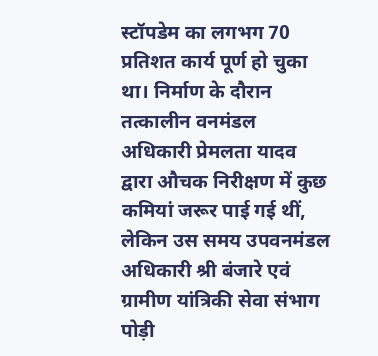स्टॉपडेम का लगभग 70 प्रतिशत कार्य पूर्ण हो चुका था। निर्माण के दौरान तत्कालीन वनमंडल अधिकारी प्रेमलता यादव द्वारा औचक निरीक्षण में कुछ कमियां जरूर पाई गई थीं, लेकिन उस समय उपवनमंडल अधिकारी श्री बंजारे एवं ग्रामीण यांत्रिकी सेवा संभाग पोड़ी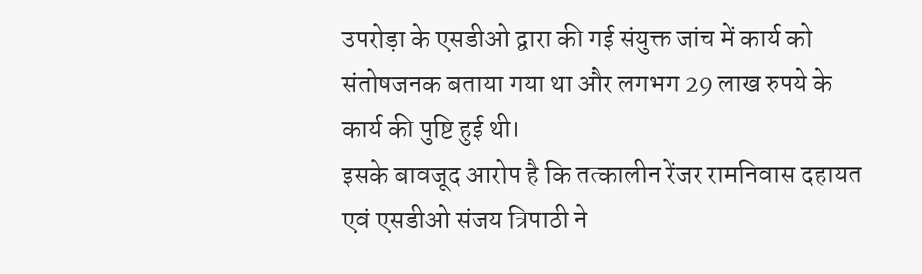उपरोड़ा के एसडीओ द्वारा की गई संयुक्त जांच में कार्य को संतोषजनक बताया गया था और लगभग 29 लाख रुपये के कार्य की पुष्टि हुई थी।
इसके बावजूद आरोप है कि तत्कालीन रेंजर रामनिवास दहायत एवं एसडीओ संजय त्रिपाठी ने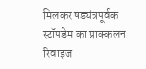मिलकर षड्यंत्रपूर्वक स्टॉपडेम का प्राक्कलन रिवाइज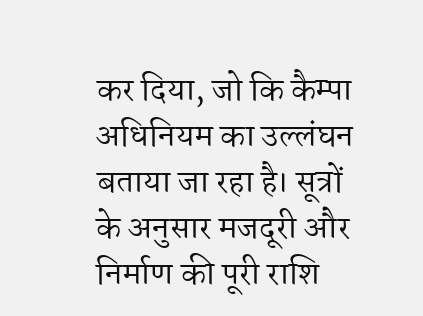कर दिया, जो कि कैम्पा अधिनियम का उल्लंघन बताया जा रहा है। सूत्रों के अनुसार मजदूरी और निर्माण की पूरी राशि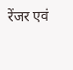रेंजर एवं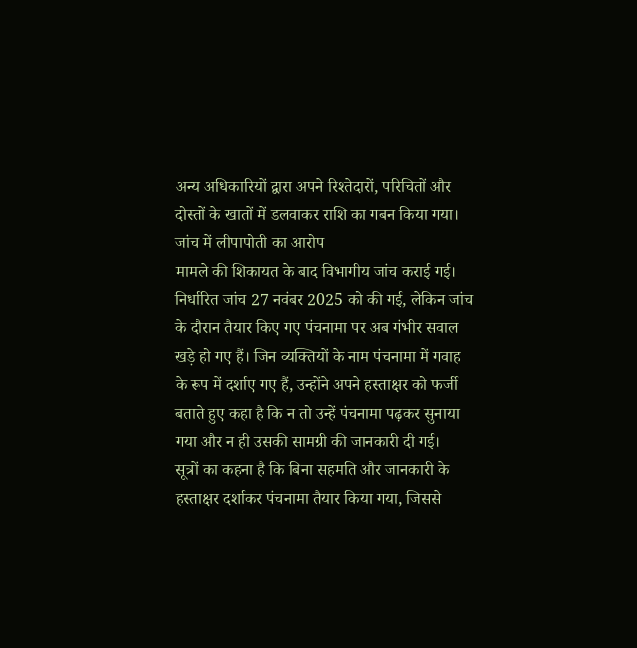अन्य अधिकारियों द्वारा अपने रिश्तेदारों, परिचितों और दोस्तों के खातों में डलवाकर राशि का गबन किया गया।
जांच में लीपापोती का आरोप
मामले की शिकायत के बाद विभागीय जांच कराई गई। निर्धारित जांच 27 नवंबर 2025 को की गई, लेकिन जांच के दौरान तैयार किए गए पंचनामा पर अब गंभीर सवाल खड़े हो गए हैं। जिन व्यक्तियों के नाम पंचनामा में गवाह के रूप में दर्शाए गए हैं, उन्होंने अपने हस्ताक्षर को फर्जी बताते हुए कहा है कि न तो उन्हें पंचनामा पढ़कर सुनाया गया और न ही उसकी सामग्री की जानकारी दी गई।
सूत्रों का कहना है कि बिना सहमति और जानकारी के हस्ताक्षर दर्शाकर पंचनामा तैयार किया गया, जिससे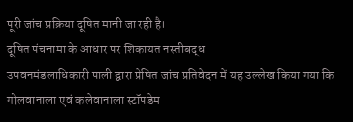पूरी जांच प्रक्रिया दूषित मानी जा रही है।
दूषित पंचनामा के आधार पर शिकायत नस्तीबद्ध
उपवनमंडलाधिकारी पाली द्वारा प्रेषित जांच प्रतिवेदन में यह उल्लेख किया गया कि गोलवानाला एवं कलेवानाला स्टॉपडेम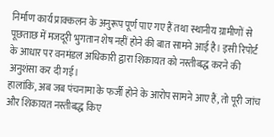निर्माण कार्य प्राक्कलन के अनुरूप पूर्ण पाए गए हैं तथा स्थानीय ग्रामीणों से पूछताछ में मजदूरी भुगतान शेष नहीं होने की बात सामने आई है। इसी रिपोर्ट के आधार पर वनमंडल अधिकारी द्वारा शिकायत को नस्तीबद्ध करने की अनुशंसा कर दी गई।
हालांकि, अब जब पंचनामा के फर्जी होने के आरोप सामने आए हैं, तो पूरी जांच और शिकायत नस्तीबद्ध किए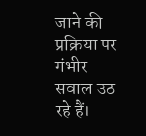जाने की प्रक्रिया पर गंभीर सवाल उठ रहे हैं।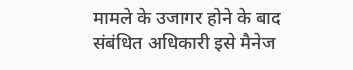मामले के उजागर होने के बाद संबंधित अधिकारी इसे मैनेज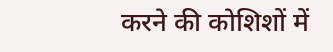करने की कोशिशों में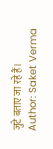जुटे बताए जा रहे हैं।
Author: Saket Verma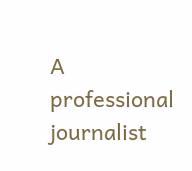A professional journalist